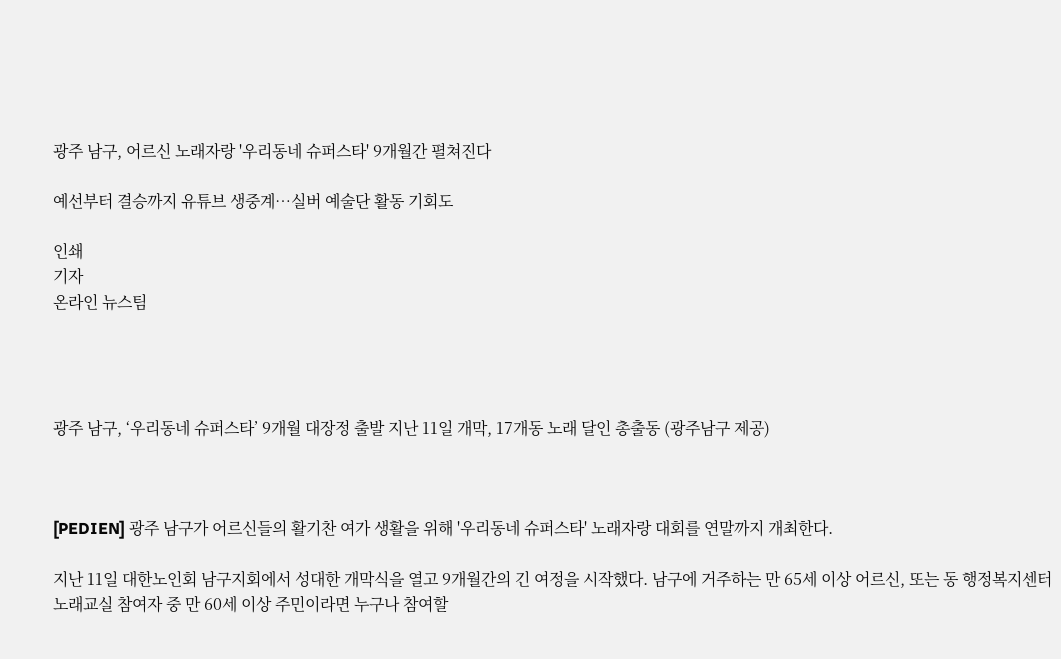광주 남구, 어르신 노래자랑 '우리동네 슈퍼스타' 9개월간 펼쳐진다

예선부터 결승까지 유튜브 생중계…실버 예술단 활동 기회도

인쇄
기자
온라인 뉴스팀




광주 남구, ‘우리동네 슈퍼스타’ 9개월 대장정 출발 지난 11일 개막, 17개동 노래 달인 총출동 (광주남구 제공)



[PEDIEN] 광주 남구가 어르신들의 활기찬 여가 생활을 위해 '우리동네 슈퍼스타' 노래자랑 대회를 연말까지 개최한다.

지난 11일 대한노인회 남구지회에서 성대한 개막식을 열고 9개월간의 긴 여정을 시작했다. 남구에 거주하는 만 65세 이상 어르신, 또는 동 행정복지센터 노래교실 참여자 중 만 60세 이상 주민이라면 누구나 참여할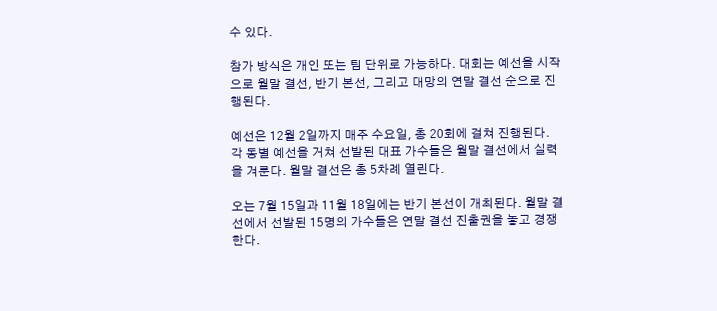수 있다.

참가 방식은 개인 또는 팀 단위로 가능하다. 대회는 예선을 시작으로 월말 결선, 반기 본선, 그리고 대망의 연말 결선 순으로 진행된다.

예선은 12월 2일까지 매주 수요일, 총 20회에 걸쳐 진행된다. 각 동별 예선을 거쳐 선발된 대표 가수들은 월말 결선에서 실력을 겨룬다. 월말 결선은 총 5차례 열린다.

오는 7월 15일과 11월 18일에는 반기 본선이 개최된다. 월말 결선에서 선발된 15명의 가수들은 연말 결선 진출권을 놓고 경쟁한다.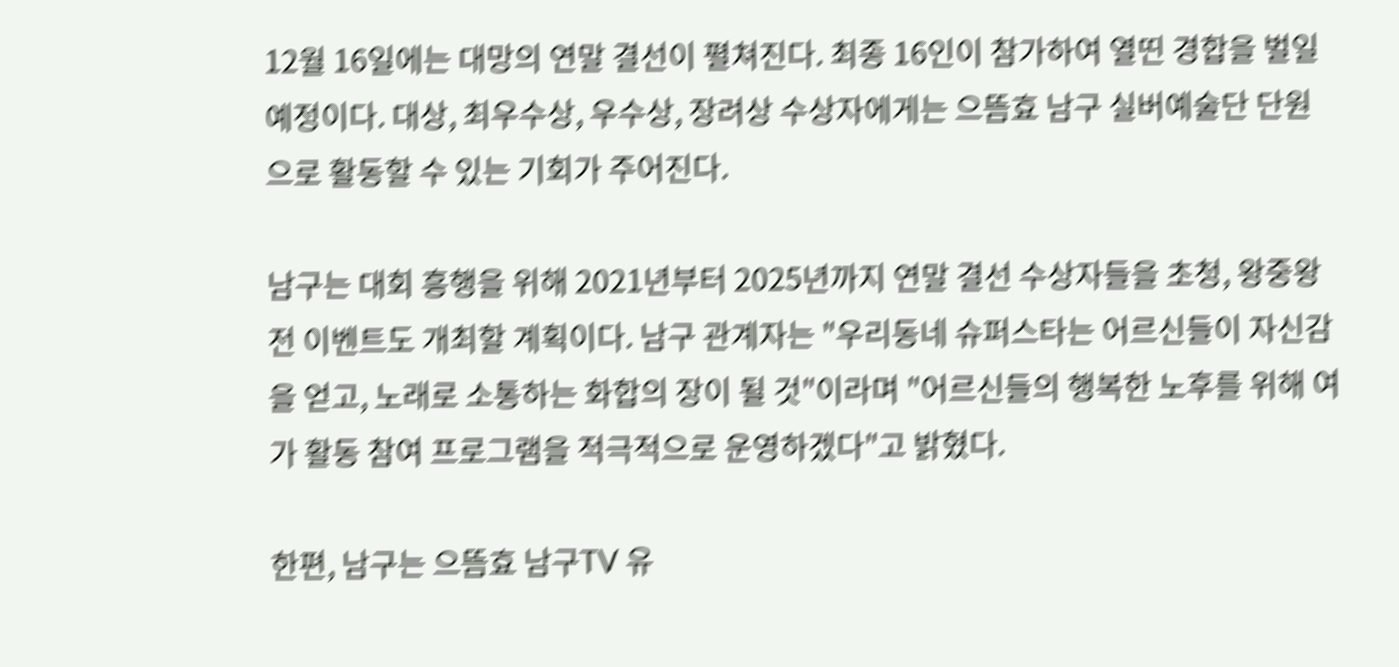12월 16일에는 대망의 연말 결선이 펼쳐진다. 최종 16인이 참가하여 열띤 경합을 벌일 예정이다. 대상, 최우수상, 우수상, 장려상 수상자에게는 으뜸효 남구 실버예술단 단원으로 활동할 수 있는 기회가 주어진다.

남구는 대회 흥행을 위해 2021년부터 2025년까지 연말 결선 수상자들을 초청, 왕중왕전 이벤트도 개최할 계획이다. 남구 관계자는 "우리동네 슈퍼스타는 어르신들이 자신감을 얻고, 노래로 소통하는 화합의 장이 될 것"이라며 "어르신들의 행복한 노후를 위해 여가 활동 참여 프로그램을 적극적으로 운영하겠다"고 밝혔다.

한편, 남구는 으뜸효 남구TV 유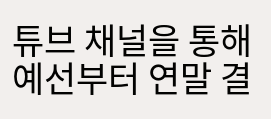튜브 채널을 통해 예선부터 연말 결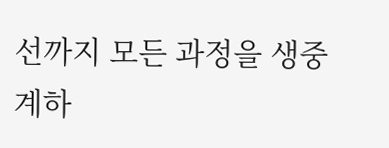선까지 모든 과정을 생중계하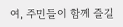여, 주민들이 함께 즐길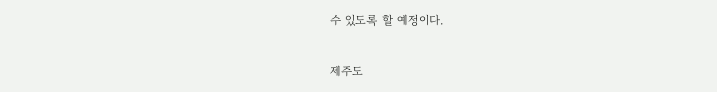수 있도록 할 예정이다.

제주도